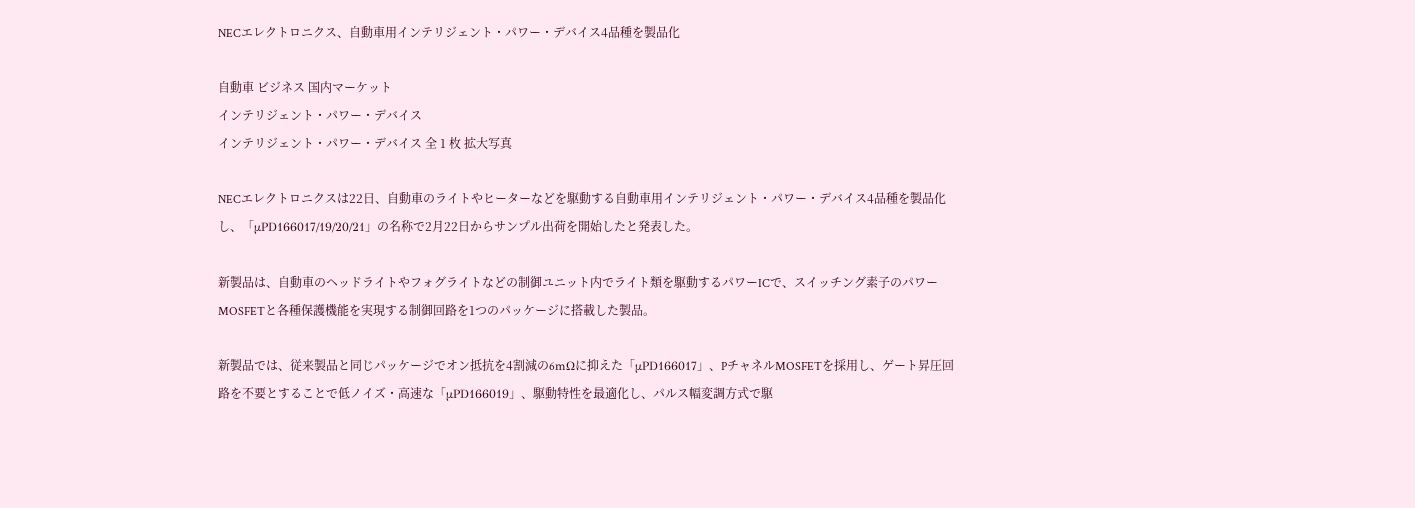NECエレクトロニクス、自動車用インテリジェント・パワー・デバイス4品種を製品化

自動車 ビジネス 国内マーケット
インテリジェント・パワー・デバイス
インテリジェント・パワー・デバイス 全 1 枚 拡大写真

NECエレクトロニクスは22日、自動車のライトやヒーターなどを駆動する自動車用インテリジェント・パワー・デバイス4品種を製品化し、「μPD166017/19/20/21」の名称で2月22日からサンプル出荷を開始したと発表した。

新製品は、自動車のヘッドライトやフォグライトなどの制御ユニット内でライト類を駆動するパワーICで、スイッチング素子のパワーMOSFETと各種保護機能を実現する制御回路を1つのパッケージに搭載した製品。

新製品では、従来製品と同じパッケージでオン抵抗を4割減の6mΩに抑えた「μPD166017」、PチャネルMOSFETを採用し、ゲート昇圧回路を不要とすることで低ノイズ・高速な「μPD166019」、駆動特性を最適化し、パルス幅変調方式で駆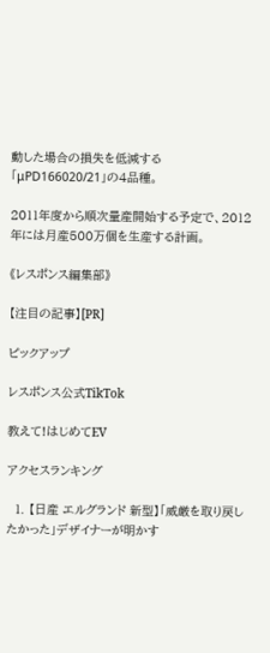動した場合の損失を低減する「μPD166020/21」の4品種。

2011年度から順次量産開始する予定で、2012年には月産500万個を生産する計画。

《レスポンス編集部》

【注目の記事】[PR]

ピックアップ

レスポンス公式TikTok

教えて!はじめてEV

アクセスランキング

  1. 【日産 エルグランド 新型】「威厳を取り戻したかった」デザイナーが明かす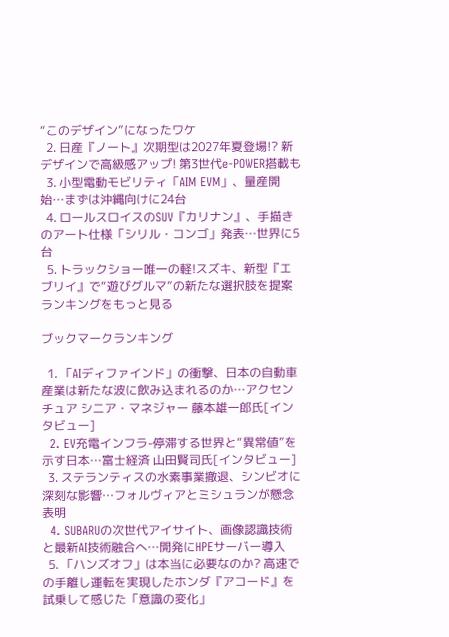“このデザイン”になったワケ
  2. 日産『ノート』次期型は2027年夏登場!? 新デザインで高級感アップ! 第3世代e-POWER搭載も
  3. 小型電動モビリティ「AIM EVM」、量産開始…まずは沖縄向けに24台
  4. ロールスロイスのSUV『カリナン』、手描きのアート仕様「シリル・コンゴ」発表…世界に5台
  5. トラックショー唯一の軽!スズキ、新型『エブリイ』で“遊びグルマ”の新たな選択肢を提案
ランキングをもっと見る

ブックマークランキング

  1. 「AIディファインド」の衝撃、日本の自動車産業は新たな波に飲み込まれるのか…アクセンチュア シニア・マネジャー 藤本雄一郎氏[インタビュー]
  2. EV充電インフラ-停滞する世界と“異常値”を示す日本…富士経済 山田賢司氏[インタビュー]
  3. ステランティスの水素事業撤退、シンビオに深刻な影響…フォルヴィアとミシュランが懸念表明
  4. SUBARUの次世代アイサイト、画像認識技術と最新AI技術融合へ…開発にHPEサーバー導入
  5. 「ハンズオフ」は本当に必要なのか? 高速での手離し運転を実現したホンダ『アコード』を試乗して感じた「意識の変化」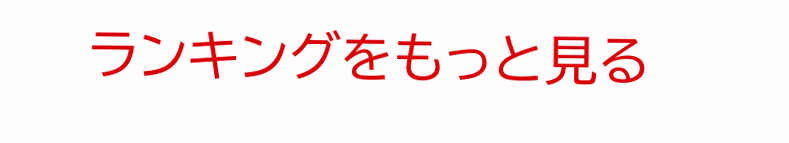ランキングをもっと見る